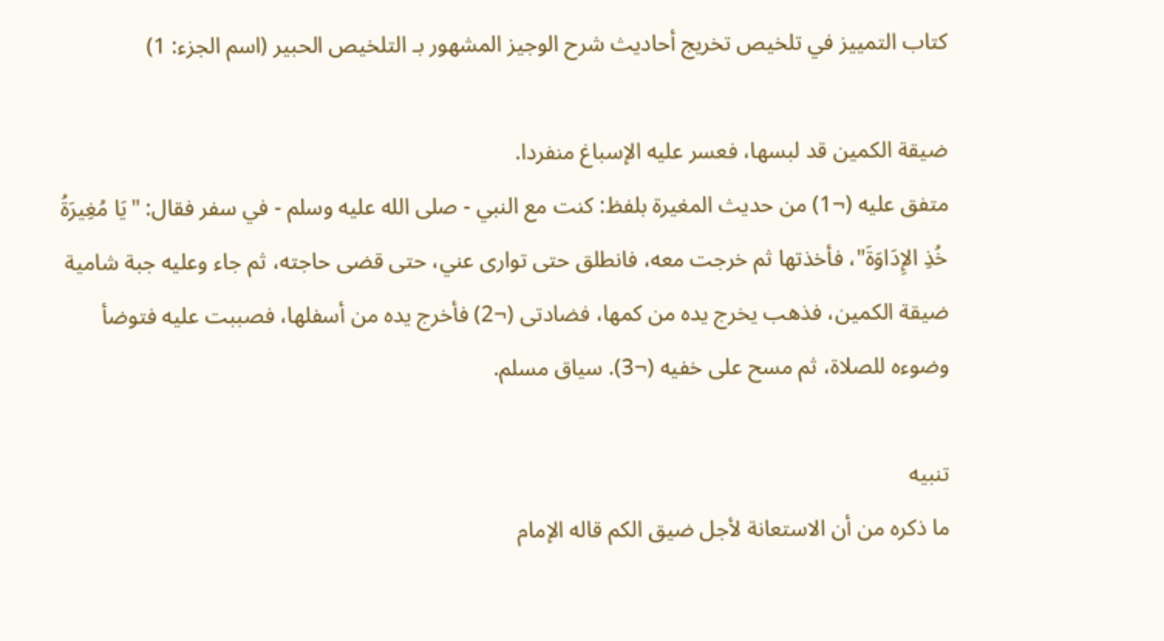كتاب التمييز في تلخيص تخريج أحاديث شرح الوجيز المشهور بـ التلخيص الحبير (اسم الجزء: 1)

ضيقة الكمين قد لبسها، فعسر عليه الإسباغ منفردا.
متفق عليه (¬1) من حديث المغيرة بلفظ: كنت مع النبي - صلى الله عليه وسلم - في سفر فقال: "يَا مُغِيرَةُ خُذِ الإِدَاوَةَ"، فأخذتها ثم خرجت معه، فانطلق حتى توارى عني، حتى قضى حاجته، ثم جاء وعليه جبة شامية ضيقة الكمين، فذهب يخرج يده من كمها، فضادتى (¬2) فأخرج يده من أسفلها، فصببت عليه فتوضأ وضوءه للصلاة، ثم مسح على خفيه (¬3). سياق مسلم.

تنبيه
ما ذكره من أن الاستعانة لأجل ضيق الكم قاله الإمام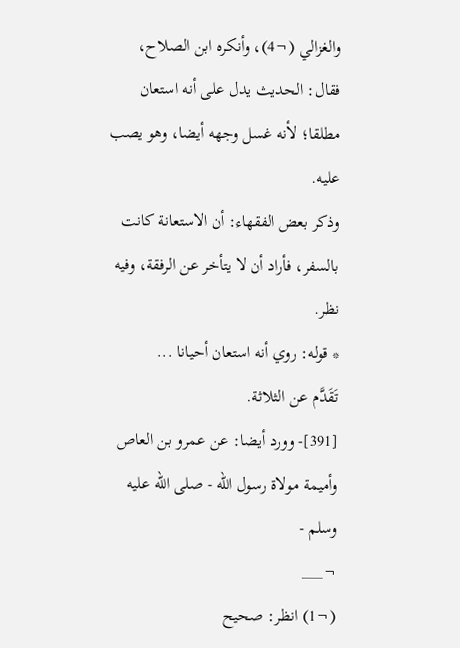والغزالي (¬4)، وأنكره ابن الصلاح، فقال: الحديث يدل على أنه استعان مطلقا؛ لأنه غسل وجهه أيضا، وهو يصب عليه.
وذكر بعض الفقهاء: أن الاستعانة كانت بالسفر، فأراد أن لا يتأخر عن الرفقة، وفيه نظر.
* قوله: روي أنه استعان أحيانا ...
تَقَدَّم عن الثلاثة.
[391]- وورد أيضا: عن عمرو بن العاص وأميمة مولاة رسول الله - صلى الله عليه وسلم -
¬___
(¬1) انظر: صحيح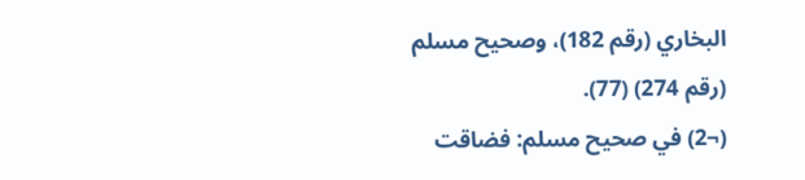البخاري (رقم 182)، وصحيح مسلم (رقم 274) (77).
(¬2) في صحيح مسلم: فضاقت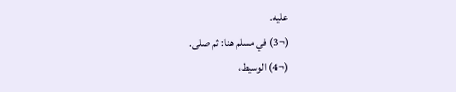عليه.
(¬3) في مسلم هنا: ثم صلى.
(¬4) الوسيط،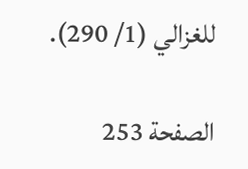للغزالي (1/ 290).

الصفحة 253